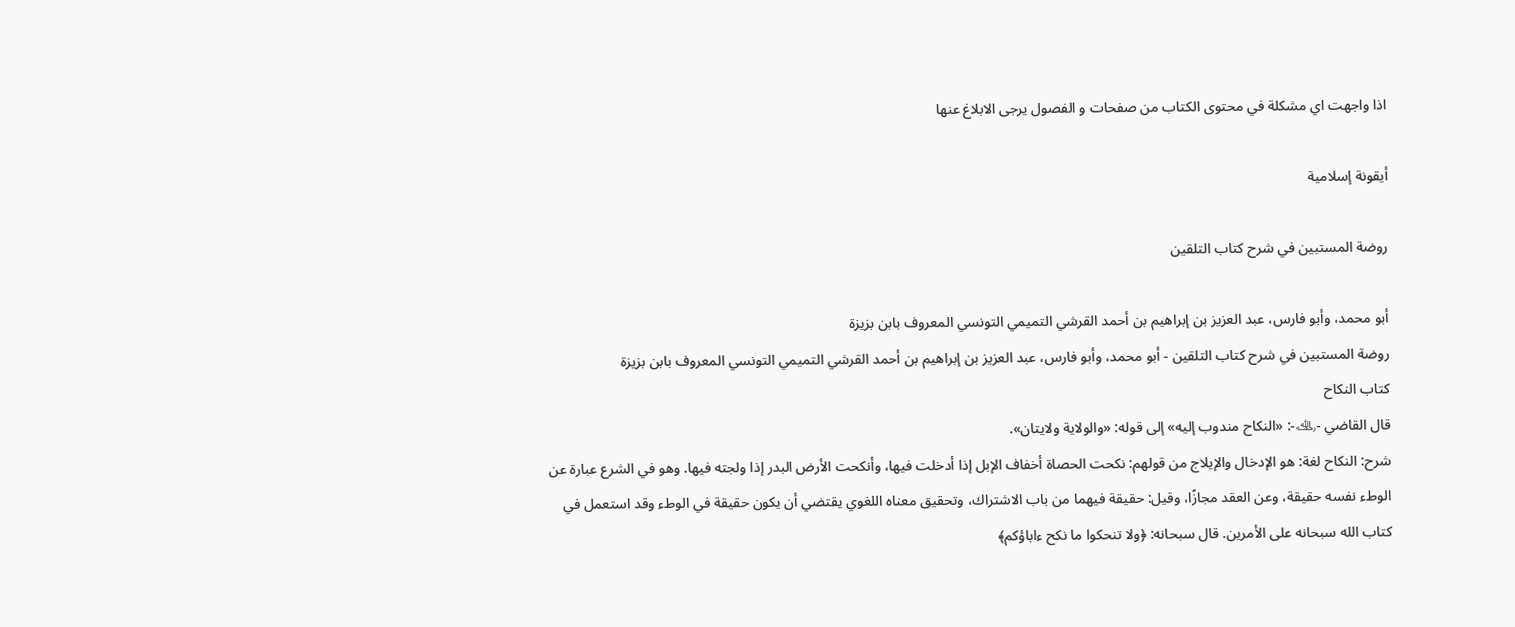اذا واجهت اي مشكلة في محتوى الكتاب من صفحات و الفصول يرجى الابلاغ عنها

أيقونة إسلامية

روضة المستبين في شرح كتاب التلقين

أبو محمد، وأبو فارس، عبد العزيز بن إبراهيم بن أحمد القرشي التميمي التونسي المعروف بابن بزيزة
روضة المستبين في شرح كتاب التلقين - أبو محمد، وأبو فارس، عبد العزيز بن إبراهيم بن أحمد القرشي التميمي التونسي المعروف بابن بزيزة
كتاب النكاح
قال القاضي -﵀-: «النكاح مندوب إليه» إلى قوله: «والولاية ولايتان».
شرح: النكاح لغة: هو الإدخال والإيلاج من قولهم: نكحت الحصاة أخفاف الإبل إذا أدخلت فيها، وأنكحت الأرض البدر إذا ولجته فيها. وهو في الشرع عبارة عن الوطء نفسه حقيقة، وعن العقد مجازًا، وقيل: حقيقة فيهما من باب الاشتراك، وتحقيق معناه اللغوي يقتضي أن يكون حقيقة في الوطء وقد استعمل في كتاب الله سبحانه على الأمرين. قال سبحانه: ﴿ولا تنحكوا ما نكح ءاباؤكم﴾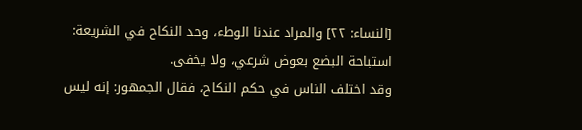[النساء: ٢٢] والمراد عندنا الوطء، وحد النكاح في الشريعة: استباحة البضع بعوض شرعي، ولا يخفى.
وقد اختلف الناس في حكم النكاح، فقال الجمهور: إنه ليس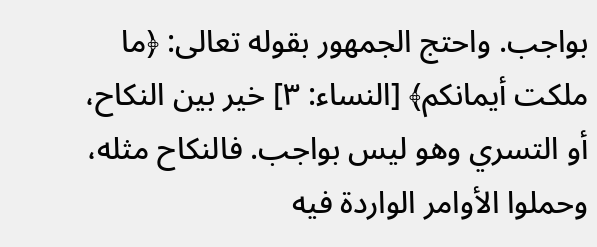بواجب. واحتج الجمهور بقوله تعالى: ﴿ما ملكت أيمانكم﴾ [النساء: ٣] خير بين النكاح، أو التسري وهو ليس بواجب. فالنكاح مثله، وحملوا الأوامر الواردة فيه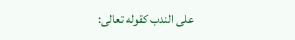على الندب كقوله تعالى: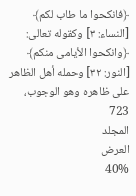﴿فانكحوا ما طاب لكم﴾ [النساء: ٣] وكقوله تعالى: ﴿وانكحوا الأيامى منكم﴾ [النور: ٣٢] وحمله أهل الظاهر على ظاهره وهو الوجوب،
723
المجلد
العرض
40%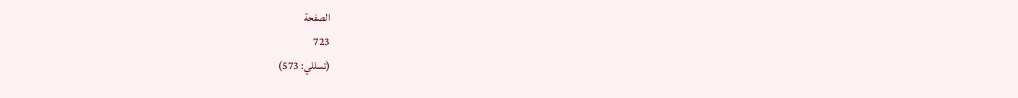الصفحة
723
(تسللي: 573)